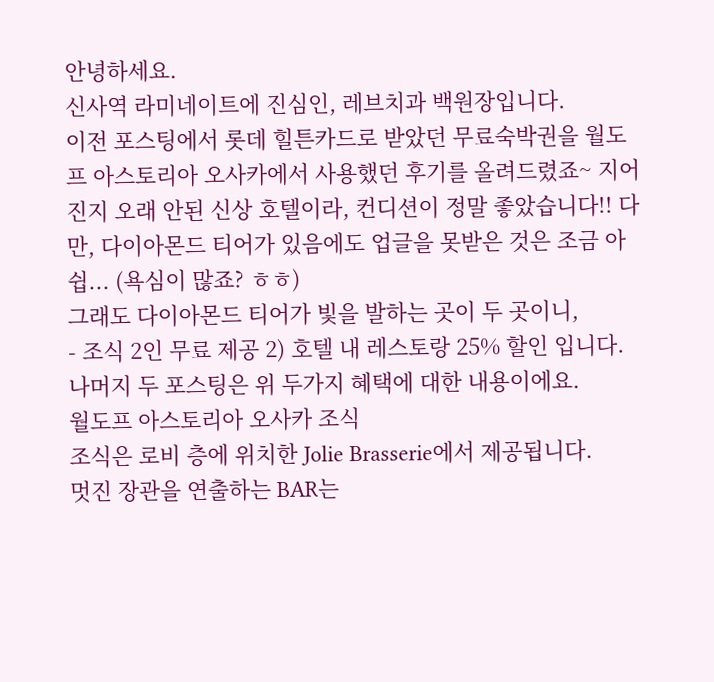안녕하세요.
신사역 라미네이트에 진심인, 레브치과 백원장입니다.
이전 포스팅에서 롯데 힐튼카드로 받았던 무료숙박권을 월도프 아스토리아 오사카에서 사용했던 후기를 올려드렸죠~ 지어진지 오래 안된 신상 호텔이라, 컨디션이 정말 좋았습니다!! 다만, 다이아몬드 티어가 있음에도 업글을 못받은 것은 조금 아쉽... (욕심이 많죠? ㅎㅎ)
그래도 다이아몬드 티어가 빛을 발하는 곳이 두 곳이니,
- 조식 2인 무료 제공 2) 호텔 내 레스토랑 25% 할인 입니다.
나머지 두 포스팅은 위 두가지 혜택에 대한 내용이에요.
월도프 아스토리아 오사카 조식
조식은 로비 층에 위치한 Jolie Brasserie에서 제공됩니다.
멋진 장관을 연출하는 BAR는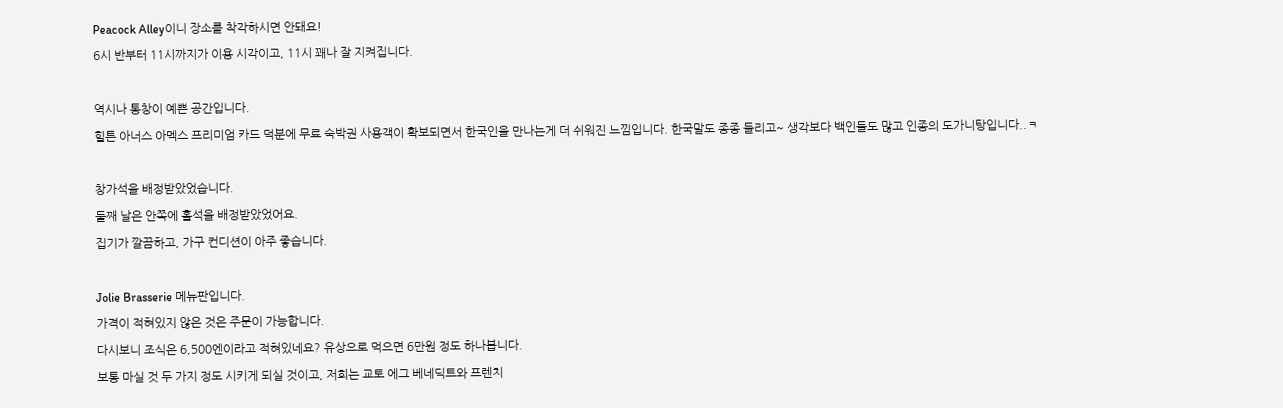Peacock Alley이니 장소를 착각하시면 안돼요!
6시 반부터 11시까지가 이용 시각이고, 11시 꽤나 잘 지켜집니다.

역시나 통창이 예쁜 공간입니다.
힐튼 아너스 아멕스 프리미엄 카드 덕분에 무료 숙박권 사용객이 확보되면서 한국인을 만나는게 더 쉬워진 느낌입니다. 한국말도 종종 들리고~ 생각보다 백인들도 많고 인종의 도가니탕입니다..ㅋ

창가석을 배정받았었습니다.
둘째 날은 안쪽에 홀석을 배정받았었어요.
집기가 깔끔하고, 가구 컨디션이 아주 좋습니다.

Jolie Brasserie 메뉴판입니다.
가격이 적혀있지 않은 것은 주문이 가능합니다.
다시보니 조식은 6,500엔이라고 적혀있네요? 유상으로 먹으면 6만원 정도 하나봅니다.
보통 마실 것 두 가지 정도 시키게 되실 것이고, 저희는 교토 에그 베네딕트와 프렌치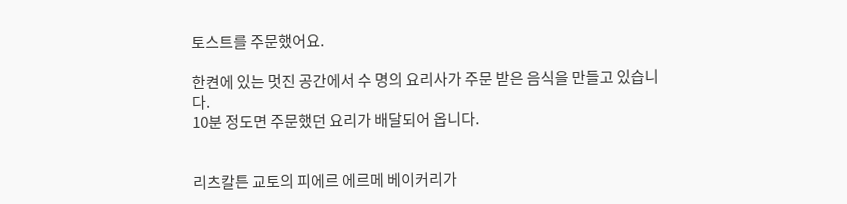토스트를 주문했어요.

한켠에 있는 멋진 공간에서 수 명의 요리사가 주문 받은 음식을 만들고 있습니다.
10분 정도면 주문했던 요리가 배달되어 옵니다.


리츠칼튼 교토의 피에르 에르메 베이커리가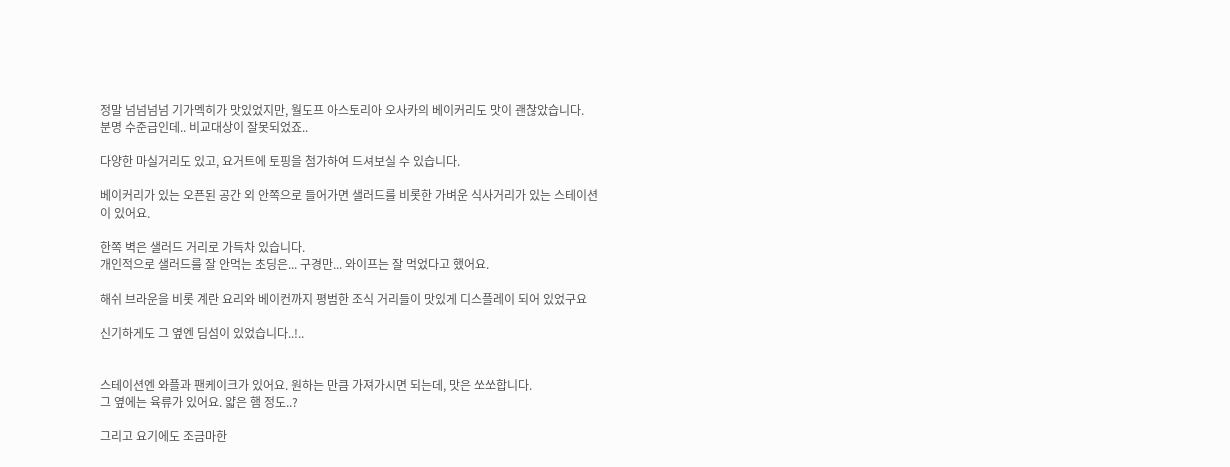정말 넘넘넘넘 기가멕히가 맛있었지만, 월도프 아스토리아 오사카의 베이커리도 맛이 괜찮았습니다.
분명 수준급인데.. 비교대상이 잘못되었죠..

다양한 마실거리도 있고, 요거트에 토핑을 첨가하여 드셔보실 수 있습니다.

베이커리가 있는 오픈된 공간 외 안쪽으로 들어가면 샐러드를 비롯한 가벼운 식사거리가 있는 스테이션이 있어요.

한쪽 벽은 샐러드 거리로 가득차 있습니다.
개인적으로 샐러드를 잘 안먹는 초딩은... 구경만... 와이프는 잘 먹었다고 했어요.

해쉬 브라운을 비롯 계란 요리와 베이컨까지 평범한 조식 거리들이 맛있게 디스플레이 되어 있었구요

신기하게도 그 옆엔 딤섬이 있었습니다..!..


스테이션엔 와플과 팬케이크가 있어요. 원하는 만큼 가져가시면 되는데, 맛은 쏘쏘합니다.
그 옆에는 육류가 있어요. 얇은 햄 정도..?

그리고 요기에도 조금마한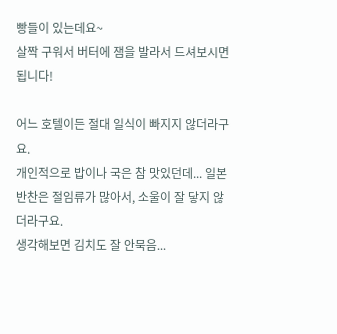빵들이 있는데요~
살짝 구워서 버터에 잼을 발라서 드셔보시면 됩니다!

어느 호텔이든 절대 일식이 빠지지 않더라구요.
개인적으로 밥이나 국은 참 맛있던데... 일본 반찬은 절임류가 많아서, 소울이 잘 닿지 않더라구요.
생각해보면 김치도 잘 안묵음...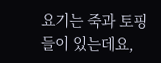요기는 죽과 토핑들이 있는데요,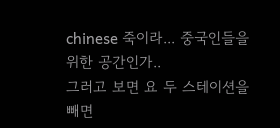chinese 죽이라... 중국인들을 위한 공간인가..
그러고 보면 요 두 스테이션을 빼면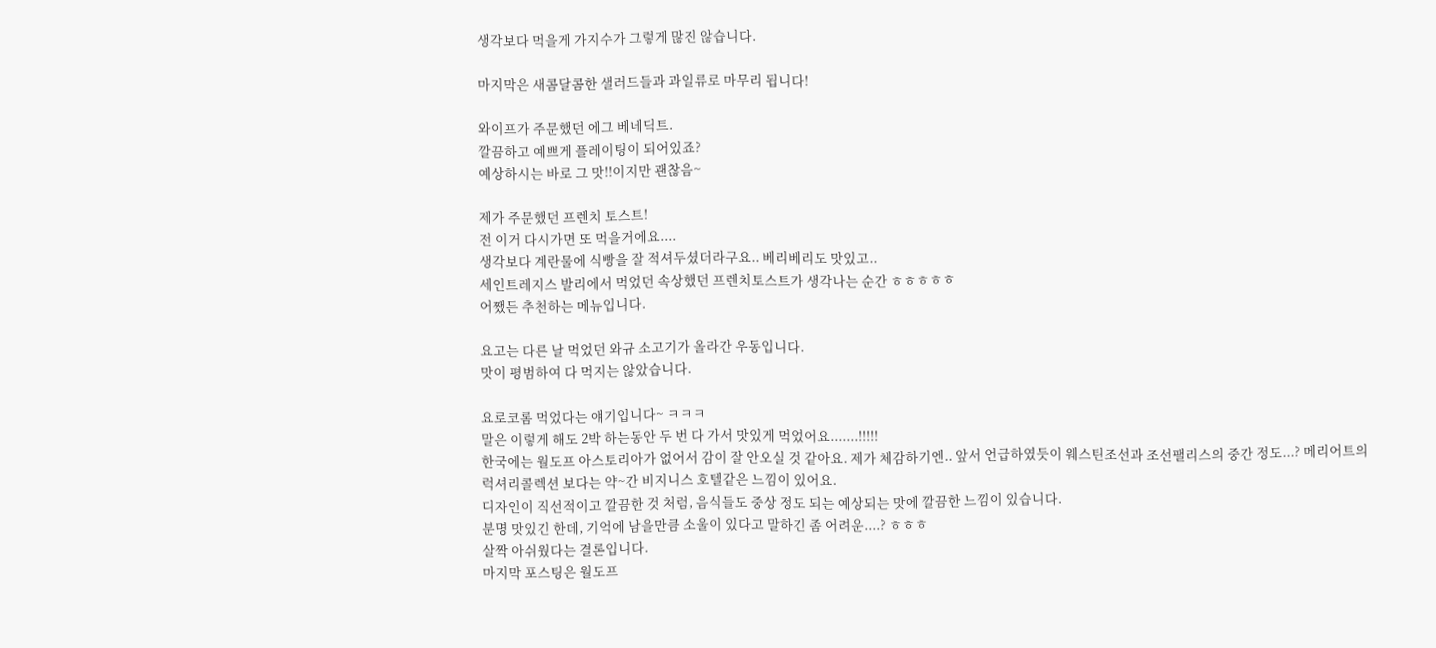생각보다 먹을게 가지수가 그렇게 많진 않습니다.

마지막은 새콤달콤한 샐러드들과 과일류로 마무리 됩니다!

와이프가 주문했던 에그 베네딕트.
깔끔하고 예쁘게 플레이팅이 되어있죠?
예상하시는 바로 그 맛!!이지만 괜찮음~

제가 주문했던 프렌치 토스트!
전 이거 다시가면 또 먹을거에요....
생각보다 계란물에 식빵을 잘 적셔두셨더라구요.. 베리베리도 맛있고..
세인트레지스 발리에서 먹었던 속상했던 프렌치토스트가 생각나는 순간 ㅎㅎㅎㅎㅎ
어쨌든 추천하는 메뉴입니다.

요고는 다른 날 먹었던 와규 소고기가 올라간 우동입니다.
맛이 평범하여 다 먹지는 않았습니다.

요로코롬 먹었다는 얘기입니다~ ㅋㅋㅋ
말은 이렇게 해도 2박 하는동안 두 번 다 가서 맛있게 먹었어요.......!!!!!
한국에는 월도프 아스토리아가 없어서 감이 잘 안오실 것 같아요. 제가 체감하기엔.. 앞서 언급하였듯이 웨스틴조선과 조선팰리스의 중간 정도...? 메리어트의 럭셔리콜렉션 보다는 약~간 비지니스 호텔같은 느낌이 있어요.
디자인이 직선적이고 깔끔한 것 처럼, 음식들도 중상 정도 되는 예상되는 맛에 깔끔한 느낌이 있습니다.
분명 맛있긴 한데, 기억에 남을만큼 소울이 있다고 말하긴 좀 어려운....? ㅎㅎㅎ
살짝 아쉬웠다는 결론입니다.
마지막 포스팅은 월도프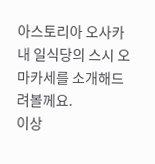아스토리아 오사카 내 일식당의 스시 오마카세를 소개해드려볼께요.
이상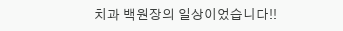치과 백원장의 일상이었습니다!!